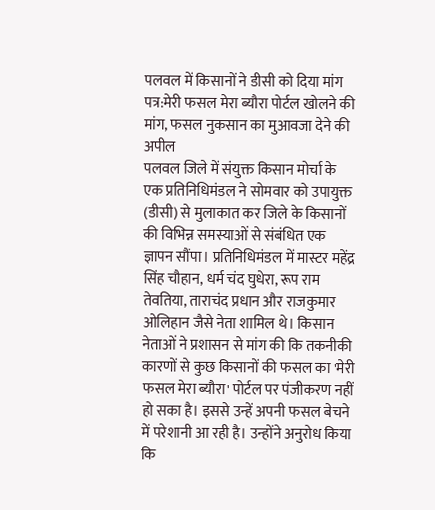पलवल में किसानों ने डीसी को दिया मांग पत्र:मेरी फसल मेरा ब्यौरा पोर्टल खोलने की मांग, फसल नुकसान का मुआवजा देने की अपील
पलवल जिले में संयुक्त किसान मोर्चा के एक प्रतिनिधिमंडल ने सोमवार को उपायुक्त (डीसी) से मुलाकात कर जिले के किसानों की विभिन्न समस्याओं से संबंधित एक ज्ञापन सौंपा। प्रतिनिधिमंडल में मास्टर महेंद्र सिंह चौहान, धर्म चंद घुधेरा, रूप राम तेवतिया, ताराचंद प्रधान और राजकुमार ओलिहान जैसे नेता शामिल थे। किसान नेताओं ने प्रशासन से मांग की कि तकनीकी कारणों से कुछ किसानों की फसल का 'मेरी फसल मेरा ब्यौरा' पोर्टल पर पंजीकरण नहीं हो सका है। इससे उन्हें अपनी फसल बेचने में परेशानी आ रही है। उन्होंने अनुरोध किया कि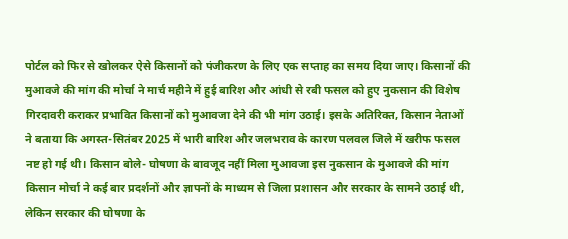पोर्टल को फिर से खोलकर ऐसे किसानों को पंजीकरण के लिए एक सप्ताह का समय दिया जाए। किसानों की मुआवजे की मांग की मोर्चा ने मार्च महीने में हुई बारिश और आंधी से रबी फसल को हुए नुकसान की विशेष गिरदावरी कराकर प्रभावित किसानों को मुआवजा देने की भी मांग उठाई। इसके अतिरिक्त, किसान नेताओं ने बताया कि अगस्त-सितंबर 2025 में भारी बारिश और जलभराव के कारण पलवल जिले में खरीफ फसल नष्ट हो गई थी। किसान बोले- घोषणा के बावजूद नहीं मिला मुआवजा इस नुकसान के मुआवजे की मांग किसान मोर्चा ने कई बार प्रदर्शनों और ज्ञापनों के माध्यम से जिला प्रशासन और सरकार के सामने उठाई थी, लेकिन सरकार की घोषणा के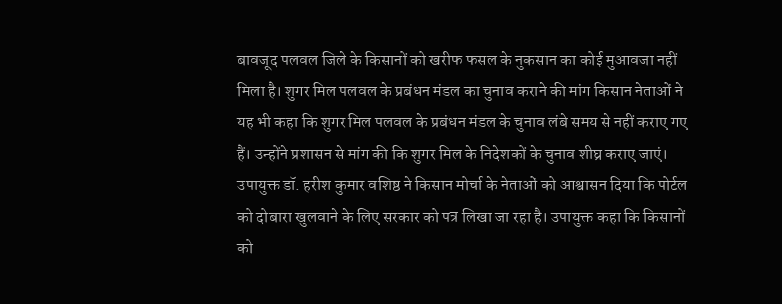बावजूद पलवल जिले के किसानों को खरीफ फसल के नुकसान का कोई मुआवजा नहीं मिला है। शुगर मिल पलवल के प्रबंधन मंडल का चुनाव कराने की मांग किसान नेताओं ने यह भी कहा कि शुगर मिल पलवल के प्रबंधन मंडल के चुनाव लंबे समय से नहीं कराए गए हैं। उन्होंने प्रशासन से मांग की कि शुगर मिल के निदेशकों के चुनाव शीघ्र कराए जाएं। उपायुक्त डॉ. हरीश कुमार वशिष्ठ ने किसान मोर्चा के नेताओं को आश्वासन दिया कि पोर्टल को दोबारा खुलवाने के लिए सरकार को पत्र लिखा जा रहा है। उपायुक्त कहा कि किसानों को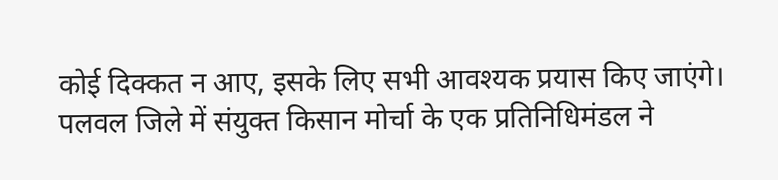कोई दिक्कत न आए, इसके लिए सभी आवश्यक प्रयास किए जाएंगे।
पलवल जिले में संयुक्त किसान मोर्चा के एक प्रतिनिधिमंडल ने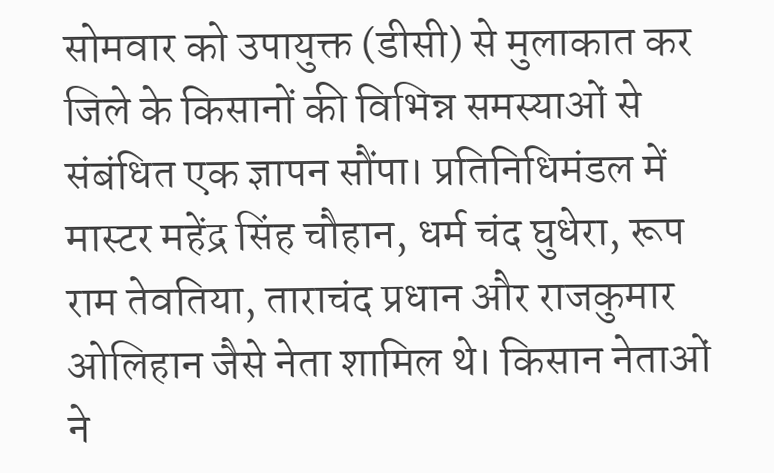सोमवार को उपायुक्त (डीसी) से मुलाकात कर जिले के किसानों की विभिन्न समस्याओं से संबंधित एक ज्ञापन सौंपा। प्रतिनिधिमंडल में मास्टर महेंद्र सिंह चौहान, धर्म चंद घुधेरा, रूप राम तेवतिया, ताराचंद प्रधान और राजकुमार ओलिहान जैसे नेता शामिल थे। किसान नेताओं ने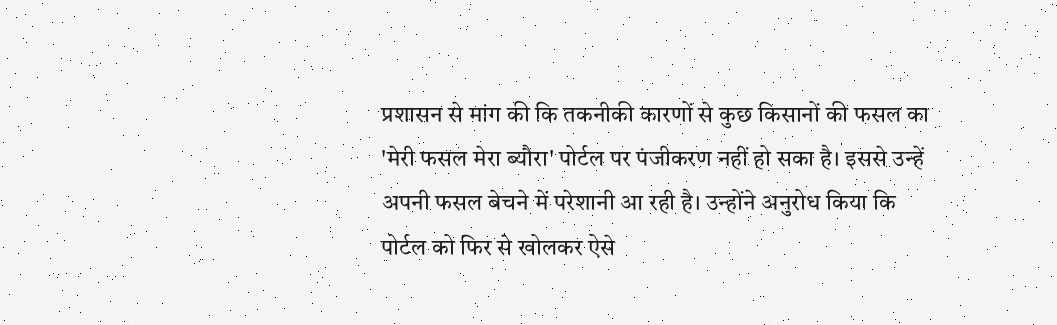प्रशासन से मांग की कि तकनीकी कारणों से कुछ किसानों की फसल का 'मेरी फसल मेरा ब्यौरा' पोर्टल पर पंजीकरण नहीं हो सका है। इससे उन्हें अपनी फसल बेचने में परेशानी आ रही है। उन्होंने अनुरोध किया कि पोर्टल को फिर से खोलकर ऐसे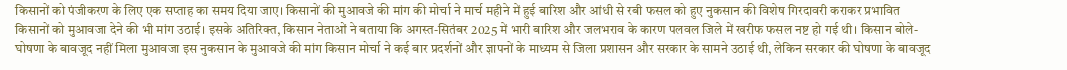किसानों को पंजीकरण के लिए एक सप्ताह का समय दिया जाए। किसानों की मुआवजे की मांग की मोर्चा ने मार्च महीने में हुई बारिश और आंधी से रबी फसल को हुए नुकसान की विशेष गिरदावरी कराकर प्रभावित किसानों को मुआवजा देने की भी मांग उठाई। इसके अतिरिक्त, किसान नेताओं ने बताया कि अगस्त-सितंबर 2025 में भारी बारिश और जलभराव के कारण पलवल जिले में खरीफ फसल नष्ट हो गई थी। किसान बोले- घोषणा के बावजूद नहीं मिला मुआवजा इस नुकसान के मुआवजे की मांग किसान मोर्चा ने कई बार प्रदर्शनों और ज्ञापनों के माध्यम से जिला प्रशासन और सरकार के सामने उठाई थी, लेकिन सरकार की घोषणा के बावजूद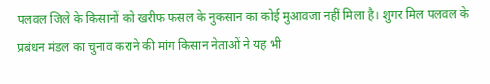पलवल जिले के किसानों को खरीफ फसल के नुकसान का कोई मुआवजा नहीं मिला है। शुगर मिल पलवल के प्रबंधन मंडल का चुनाव कराने की मांग किसान नेताओं ने यह भी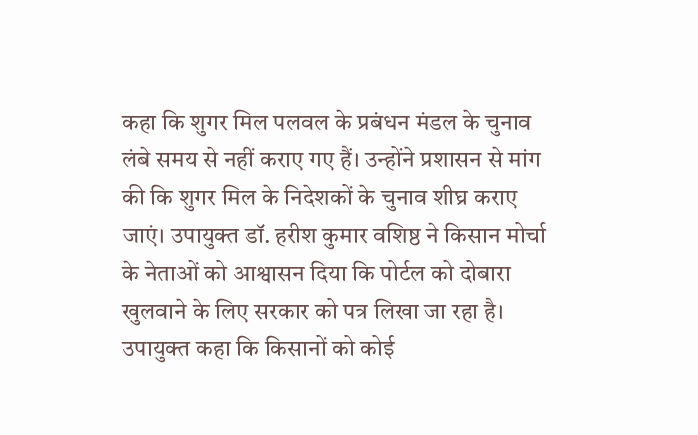कहा कि शुगर मिल पलवल के प्रबंधन मंडल के चुनाव लंबे समय से नहीं कराए गए हैं। उन्होंने प्रशासन से मांग की कि शुगर मिल के निदेशकों के चुनाव शीघ्र कराए जाएं। उपायुक्त डॉ. हरीश कुमार वशिष्ठ ने किसान मोर्चा के नेताओं को आश्वासन दिया कि पोर्टल को दोबारा खुलवाने के लिए सरकार को पत्र लिखा जा रहा है। उपायुक्त कहा कि किसानों को कोई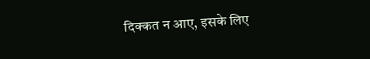दिक्कत न आए, इसके लिए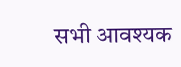सभी आवश्यक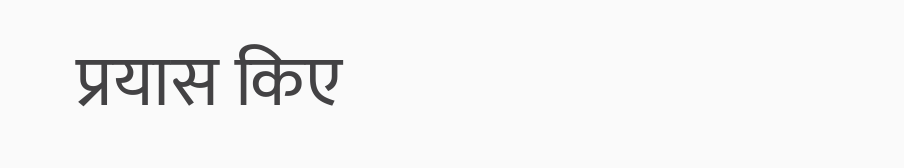प्रयास किए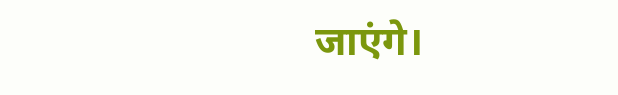जाएंगे।